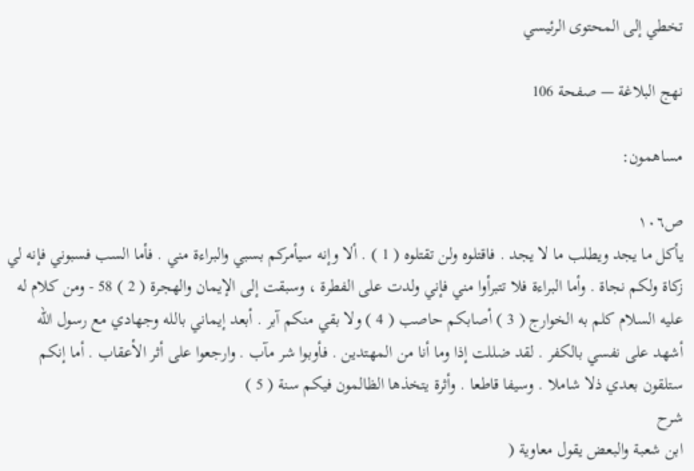تخطي إلى المحتوى الرئيسي

نهج البلاغة — صفحة 106

مساهمون:

ص١٠٦
يأكل ما يجد ويطلب ما لا يجد . فاقتلوه ولن تقتلوه ( 1 ) . ألا وإنه سيأمركم بسبي والبراءة مني . فأما السب فسبوني فإنه لي زكاة ولكم نجاة . وأما البراءة فلا تتبرأوا مني فإني ولدت على الفطرة ، وسبقت إلى الإيمان والهجرة ( 2 ) 58 - ومن كلام له عليه السلام كلم به الخوارج ( 3 ) أصابكم حاصب ( 4 ) ولا بقي منكم آبر . أبعد إيماني بالله وجهادي مع رسول الله أشهد على نفسي بالكفر . لقد ضللت إذا وما أنا من المهتدين . فأوبوا شر مآب . وارجعوا على أثر الأعقاب . أما إنكم ستلقون بعدي ذلا شاملا . وسيفا قاطعا . وأثرة يتخذها الظالمون فيكم سنة ( 5 )
شرح
ابن شعبة والبعض يقول معاوية (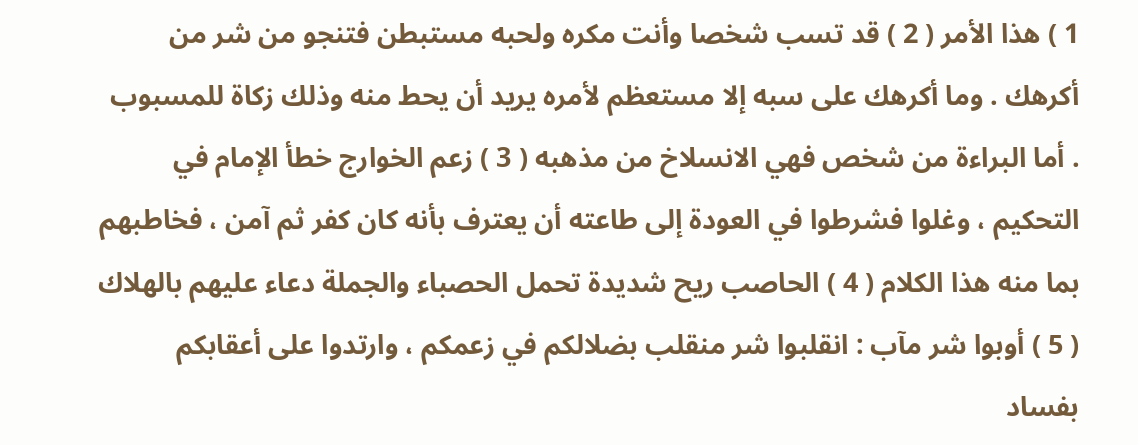1 ) هذا الأمر ( 2 ) قد تسب شخصا وأنت مكره ولحبه مستبطن فتنجو من شر من أكرهك . وما أكرهك على سبه إلا مستعظم لأمره يريد أن يحط منه وذلك زكاة للمسبوب . أما البراءة من شخص فهي الانسلاخ من مذهبه ( 3 ) زعم الخوارج خطأ الإمام في التحكيم ، وغلوا فشرطوا في العودة إلى طاعته أن يعترف بأنه كان كفر ثم آمن ، فخاطبهم بما منه هذا الكلام ( 4 ) الحاصب ريح شديدة تحمل الحصباء والجملة دعاء عليهم بالهلاك ( 5 ) أوبوا شر مآب : انقلبوا شر منقلب بضلالكم في زعمكم ، وارتدوا على أعقابكم بفساد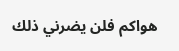هواكم فلن يضرني ذلك